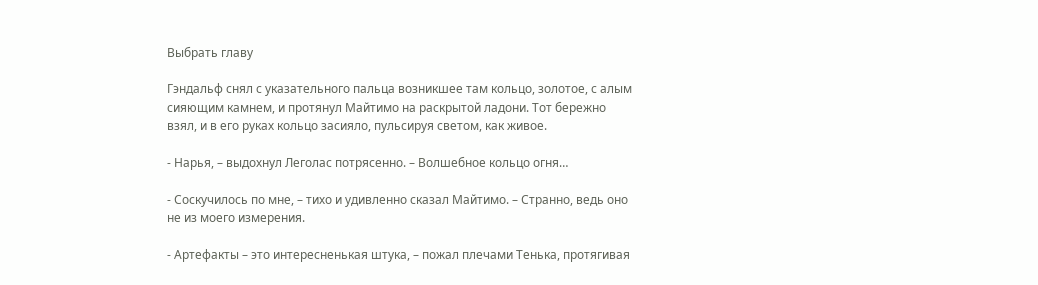Выбрать главу

Гэндальф снял с указательного пальца возникшее там кольцо, золотое, с алым сияющим камнем, и протянул Майтимо на раскрытой ладони. Тот бережно взял, и в его руках кольцо засияло, пульсируя светом, как живое.

- Нарья, – выдохнул Леголас потрясенно. – Волшебное кольцо огня…

- Соскучилось по мне, – тихо и удивленно сказал Майтимо. – Странно, ведь оно не из моего измерения.

- Артефакты – это интересненькая штука, – пожал плечами Тенька, протягивая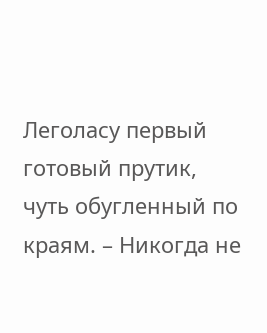Леголасу первый готовый прутик, чуть обугленный по краям. – Никогда не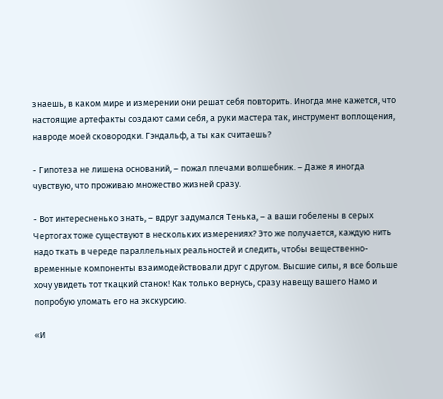знаешь, в каком мире и измерении они решат себя повторить. Иногда мне кажется, что настоящие артефакты создают сами себя, а руки мастера так, инструмент воплощения, навроде моей сковородки. Гэндальф, а ты как считаешь?

- Гипотеза не лишена оснований, – пожал плечами волшебник. – Даже я иногда чувствую, что проживаю множество жизней сразу.

- Вот интересненько знать, – вдруг задумался Тенька, – а ваши гобелены в серых Чертогах тоже существуют в нескольких измерениях? Это же получается, каждую нить надо ткать в череде параллельных реальностей и следить, чтобы вещественно-временные компоненты взаимодействовали друг с другом. Высшие силы, я все больше хочу увидеть тот ткацкий станок! Как только вернусь, сразу навещу вашего Намо и попробую уломать его на экскурсию.

«И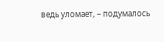ведь уломает, – подумалось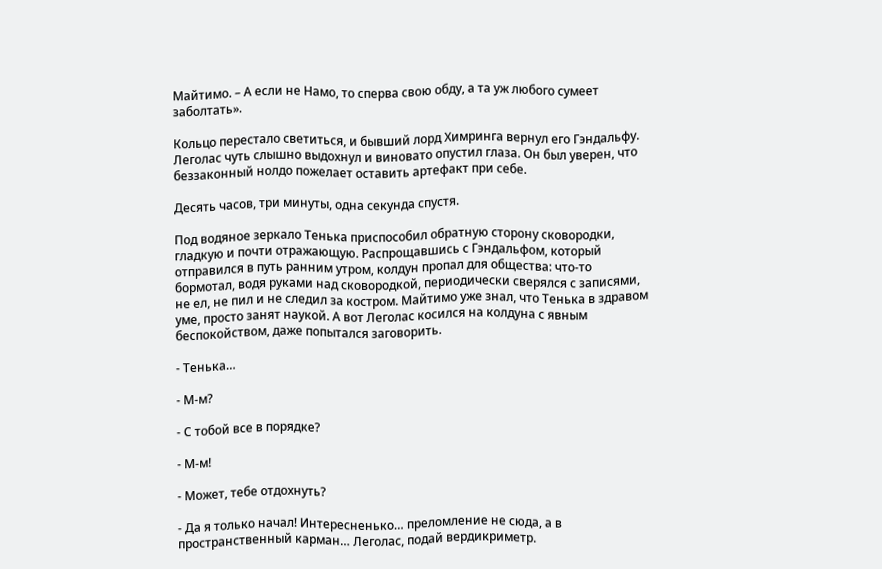Майтимо. – А если не Намо, то сперва свою обду, а та уж любого сумеет заболтать».

Кольцо перестало светиться, и бывший лорд Химринга вернул его Гэндальфу. Леголас чуть слышно выдохнул и виновато опустил глаза. Он был уверен, что беззаконный нолдо пожелает оставить артефакт при себе.

Десять часов, три минуты, одна секунда спустя.

Под водяное зеркало Тенька приспособил обратную сторону сковородки, гладкую и почти отражающую. Распрощавшись с Гэндальфом, который отправился в путь ранним утром, колдун пропал для общества: что-то бормотал, водя руками над сковородкой, периодически сверялся с записями, не ел, не пил и не следил за костром. Майтимо уже знал, что Тенька в здравом уме, просто занят наукой. А вот Леголас косился на колдуна с явным беспокойством, даже попытался заговорить.

- Тенька…

- М-м?

- С тобой все в порядке?

- М-м!

- Может, тебе отдохнуть?

- Да я только начал! Интересненько… преломление не сюда, а в пространственный карман… Леголас, подай вердикриметр.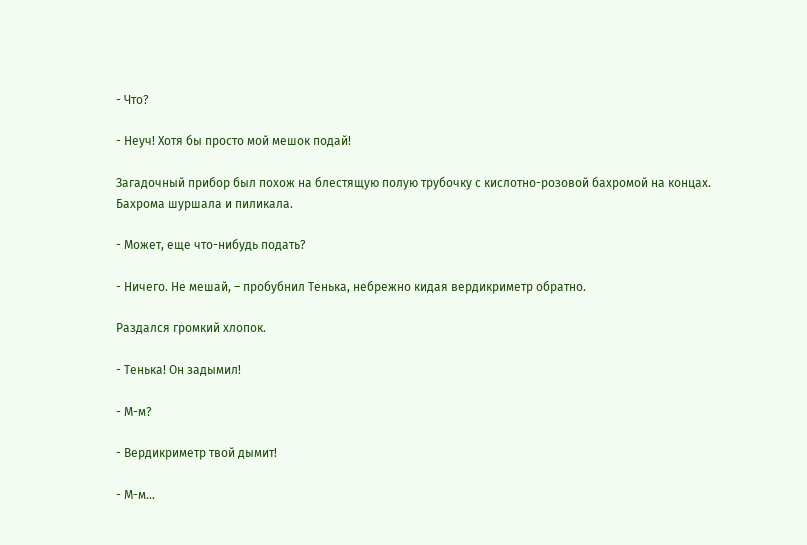- Что?

- Неуч! Хотя бы просто мой мешок подай!

Загадочный прибор был похож на блестящую полую трубочку с кислотно-розовой бахромой на концах. Бахрома шуршала и пиликала.

- Может, еще что-нибудь подать?

- Ничего. Не мешай, – пробубнил Тенька, небрежно кидая вердикриметр обратно.

Раздался громкий хлопок.

- Тенька! Он задымил!

- М-м?

- Вердикриметр твой дымит!

- М-м…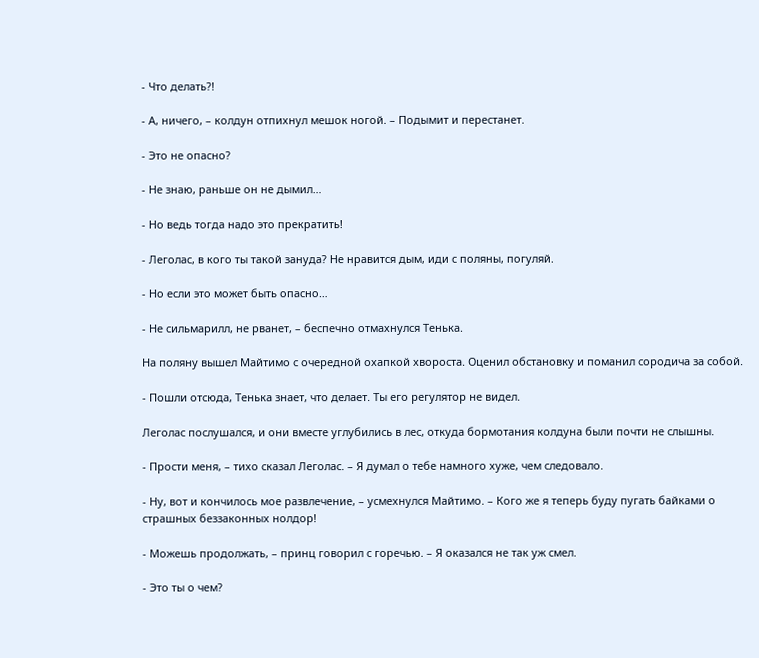- Что делать?!

- А, ничего, – колдун отпихнул мешок ногой. – Подымит и перестанет.

- Это не опасно?

- Не знаю, раньше он не дымил…

- Но ведь тогда надо это прекратить!

- Леголас, в кого ты такой зануда? Не нравится дым, иди с поляны, погуляй.

- Но если это может быть опасно…

- Не сильмарилл, не рванет, – беспечно отмахнулся Тенька.

На поляну вышел Майтимо с очередной охапкой хвороста. Оценил обстановку и поманил сородича за собой.

- Пошли отсюда, Тенька знает, что делает. Ты его регулятор не видел.

Леголас послушался, и они вместе углубились в лес, откуда бормотания колдуна были почти не слышны.

- Прости меня, – тихо сказал Леголас. – Я думал о тебе намного хуже, чем следовало.

- Ну, вот и кончилось мое развлечение, – усмехнулся Майтимо. – Кого же я теперь буду пугать байками о страшных беззаконных нолдор!

- Можешь продолжать, – принц говорил с горечью. – Я оказался не так уж смел.

- Это ты о чем?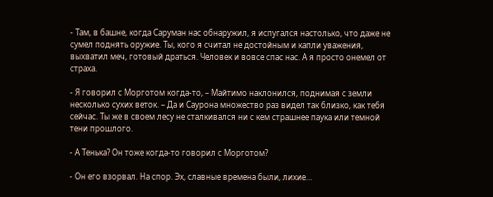- Там, в башне, когда Саруман нас обнаружил, я испугался настолько, что даже не сумел поднять оружие. Ты, кого я считал не достойным и капли уважения, выхватил меч, готовый драться. Человек и вовсе спас нас. А я просто онемел от страха.

- Я говорил с Морготом когда-то, – Майтимо наклонился, поднимая с земли несколько сухих веток. – Да и Саурона множество раз видел так близко, как тебя сейчас. Ты же в своем лесу не сталкивался ни с кем страшнее паука или темной тени прошлого.

- А Тенька? Он тоже когда-то говорил с Морготом?

- Он его взорвал. На спор. Эх, славные времена были, лихие…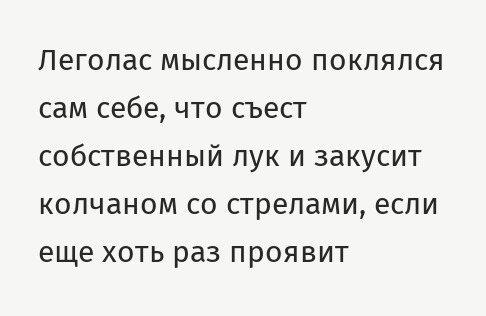Леголас мысленно поклялся сам себе, что съест собственный лук и закусит колчаном со стрелами, если еще хоть раз проявит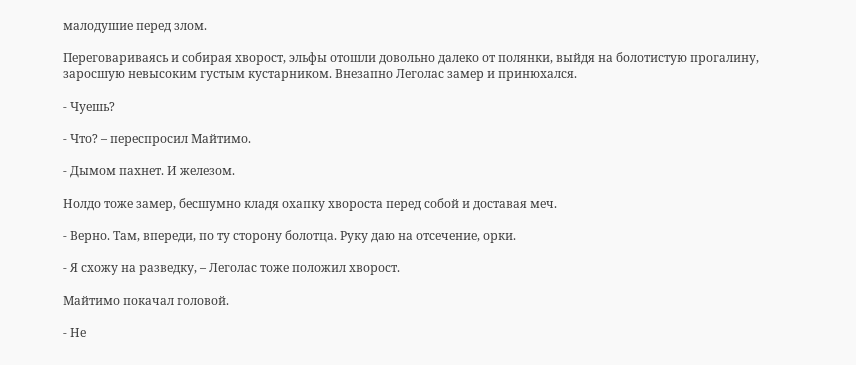малодушие перед злом.

Переговариваясь и собирая хворост, эльфы отошли довольно далеко от полянки, выйдя на болотистую прогалину, заросшую невысоким густым кустарником. Внезапно Леголас замер и принюхался.

- Чуешь?

- Что? – переспросил Майтимо.

- Дымом пахнет. И железом.

Нолдо тоже замер, бесшумно кладя охапку хвороста перед собой и доставая меч.

- Верно. Там, впереди, по ту сторону болотца. Руку даю на отсечение, орки.

- Я схожу на разведку, – Леголас тоже положил хворост.

Майтимо покачал головой.

- Не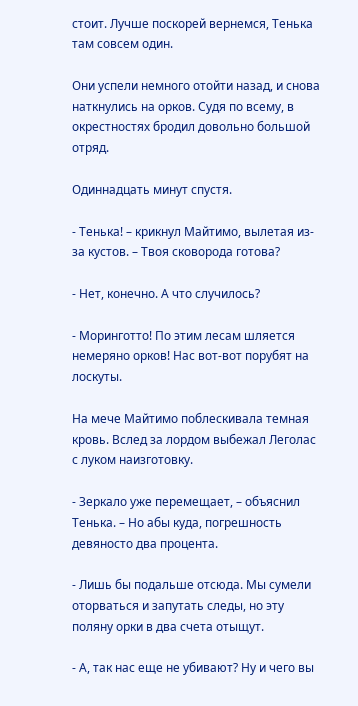стоит. Лучше поскорей вернемся, Тенька там совсем один.

Они успели немного отойти назад, и снова наткнулись на орков. Судя по всему, в окрестностях бродил довольно большой отряд.

Одиннадцать минут спустя.

- Тенька! – крикнул Майтимо, вылетая из-за кустов. – Твоя сковорода готова?

- Нет, конечно. А что случилось?

- Моринготто! По этим лесам шляется немеряно орков! Нас вот-вот порубят на лоскуты.

На мече Майтимо поблескивала темная кровь. Вслед за лордом выбежал Леголас с луком наизготовку.

- Зеркало уже перемещает, – объяснил Тенька. – Но абы куда, погрешность девяносто два процента.

- Лишь бы подальше отсюда. Мы сумели оторваться и запутать следы, но эту поляну орки в два счета отыщут.

- А, так нас еще не убивают? Ну и чего вы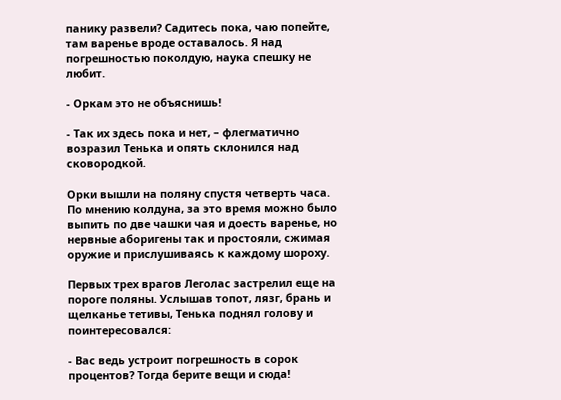панику развели? Садитесь пока, чаю попейте, там варенье вроде оставалось. Я над погрешностью поколдую, наука спешку не любит.

- Оркам это не объяснишь!

- Так их здесь пока и нет, – флегматично возразил Тенька и опять склонился над сковородкой.

Орки вышли на поляну спустя четверть часа. По мнению колдуна, за это время можно было выпить по две чашки чая и доесть варенье, но нервные аборигены так и простояли, сжимая оружие и прислушиваясь к каждому шороху.

Первых трех врагов Леголас застрелил еще на пороге поляны. Услышав топот, лязг, брань и щелканье тетивы, Тенька поднял голову и поинтересовался:

- Вас ведь устроит погрешность в сорок процентов? Тогда берите вещи и сюда!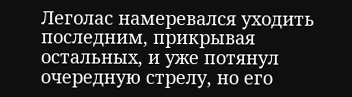Леголас намеревался уходить последним, прикрывая остальных, и уже потянул очередную стрелу, но его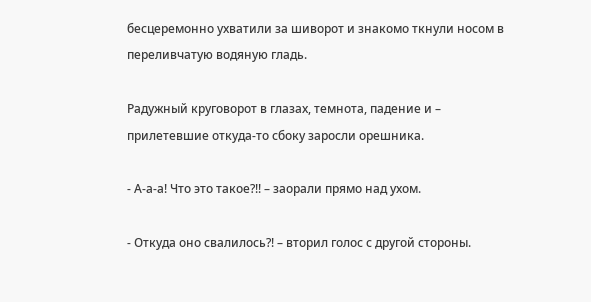бесцеремонно ухватили за шиворот и знакомо ткнули носом в переливчатую водяную гладь.

Радужный круговорот в глазах, темнота, падение и – прилетевшие откуда-то сбоку заросли орешника.

- А-а-а! Что это такое?!! – заорали прямо над ухом.

- Откуда оно свалилось?! – вторил голос с другой стороны.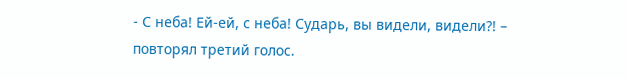- С неба! Ей-ей, с неба! Сударь, вы видели, видели?! – повторял третий голос.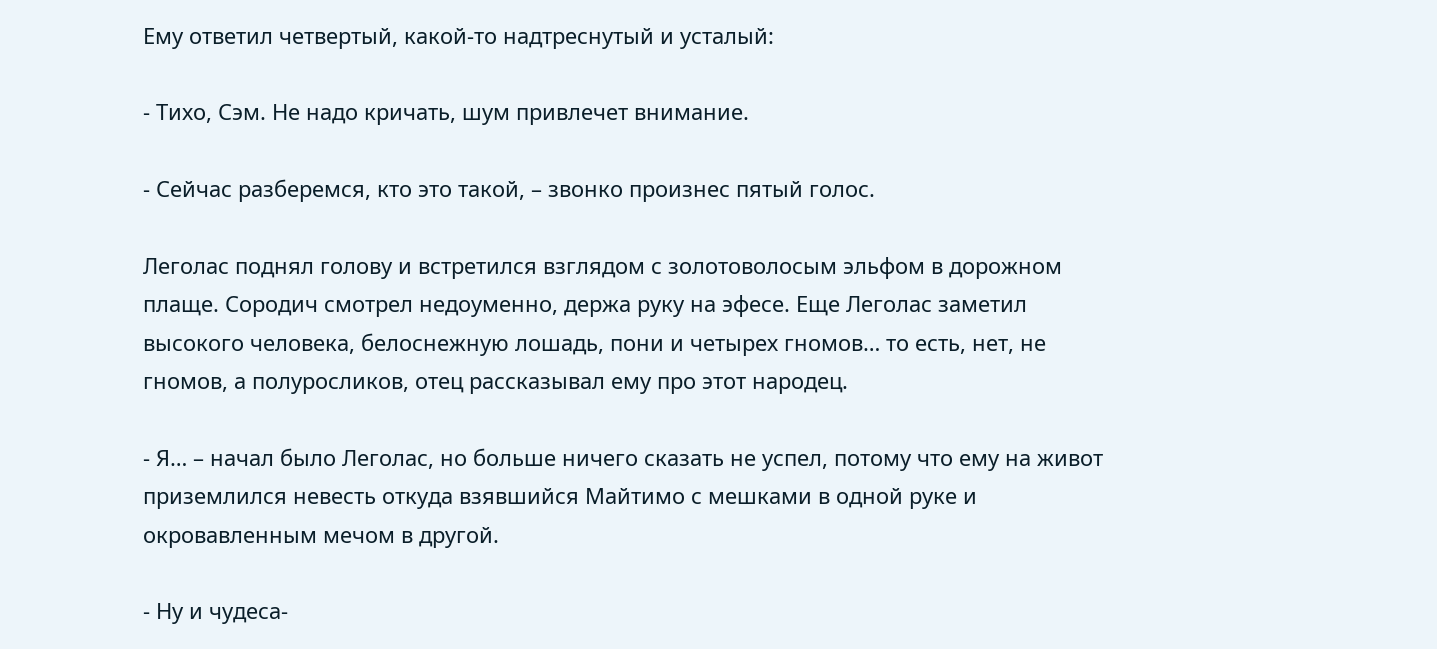Ему ответил четвертый, какой-то надтреснутый и усталый:

- Тихо, Сэм. Не надо кричать, шум привлечет внимание.

- Сейчас разберемся, кто это такой, – звонко произнес пятый голос.

Леголас поднял голову и встретился взглядом с золотоволосым эльфом в дорожном плаще. Сородич смотрел недоуменно, держа руку на эфесе. Еще Леголас заметил высокого человека, белоснежную лошадь, пони и четырех гномов… то есть, нет, не гномов, а полуросликов, отец рассказывал ему про этот народец.

- Я… – начал было Леголас, но больше ничего сказать не успел, потому что ему на живот приземлился невесть откуда взявшийся Майтимо с мешками в одной руке и окровавленным мечом в другой.

- Ну и чудеса-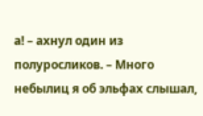а! – ахнул один из полуросликов. – Много небылиц я об эльфах слышал,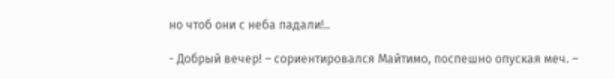но чтоб они с неба падали!..

- Добрый вечер! – сориентировался Майтимо, поспешно опуская меч. –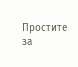Простите за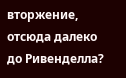вторжение, отсюда далеко до Ривенделла?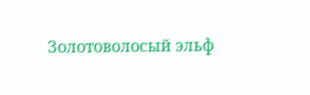Золотоволосый эльф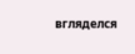вгляделся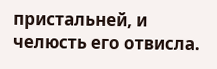пристальней, и челюсть его отвисла.